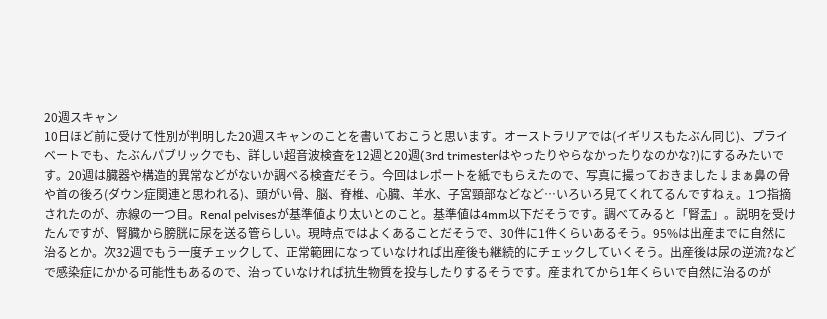20週スキャン
10日ほど前に受けて性別が判明した20週スキャンのことを書いておこうと思います。オーストラリアでは(イギリスもたぶん同じ)、プライベートでも、たぶんパブリックでも、詳しい超音波検査を12週と20週(3rd trimesterはやったりやらなかったりなのかな?)にするみたいです。20週は臓器や構造的異常などがないか調べる検査だそう。今回はレポートを紙でもらえたので、写真に撮っておきました↓まぁ鼻の骨や首の後ろ(ダウン症関連と思われる)、頭がい骨、脳、脊椎、心臓、羊水、子宮頸部などなど…いろいろ見てくれてるんですねぇ。1つ指摘されたのが、赤線の一つ目。Renal pelvisesが基準値より太いとのこと。基準値は4mm以下だそうです。調べてみると「腎盂」。説明を受けたんですが、腎臓から膀胱に尿を送る管らしい。現時点ではよくあることだそうで、30件に1件くらいあるそう。95%は出産までに自然に治るとか。次32週でもう一度チェックして、正常範囲になっていなければ出産後も継続的にチェックしていくそう。出産後は尿の逆流?などで感染症にかかる可能性もあるので、治っていなければ抗生物質を投与したりするそうです。産まれてから1年くらいで自然に治るのが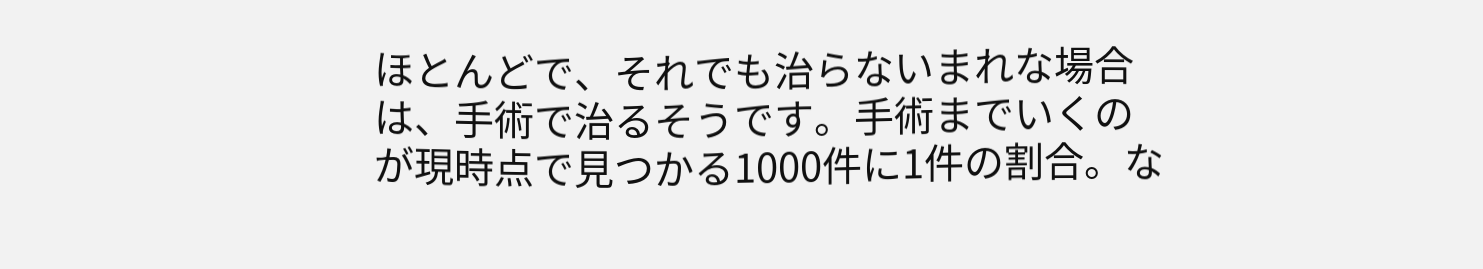ほとんどで、それでも治らないまれな場合は、手術で治るそうです。手術までいくのが現時点で見つかる1000件に1件の割合。な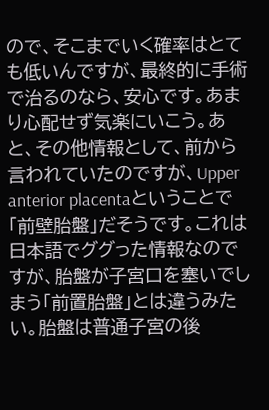ので、そこまでいく確率はとても低いんですが、最終的に手術で治るのなら、安心です。あまり心配せず気楽にいこう。あと、その他情報として、前から言われていたのですが、Upper anterior placentaということで「前壁胎盤」だそうです。これは日本語でググった情報なのですが、胎盤が子宮口を塞いでしまう「前置胎盤」とは違うみたい。胎盤は普通子宮の後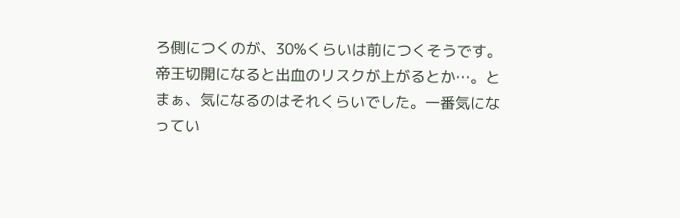ろ側につくのが、30%くらいは前につくそうです。帝王切開になると出血のリスクが上がるとか…。とまぁ、気になるのはそれくらいでした。一番気になってい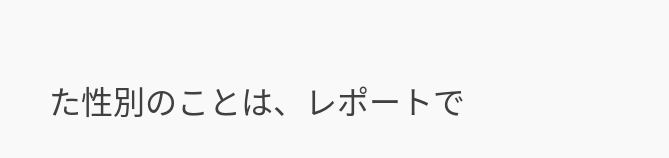た性別のことは、レポートで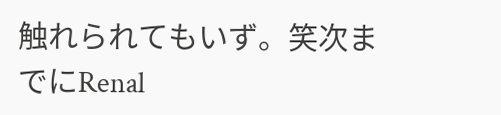触れられてもいず。笑次までにRenal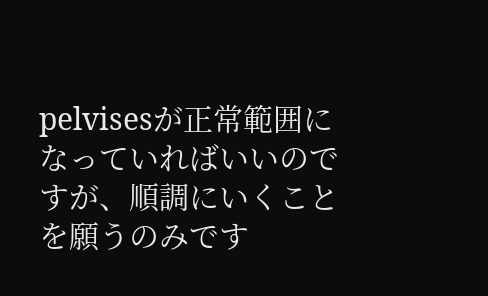pelvisesが正常範囲になっていればいいのですが、順調にいくことを願うのみです